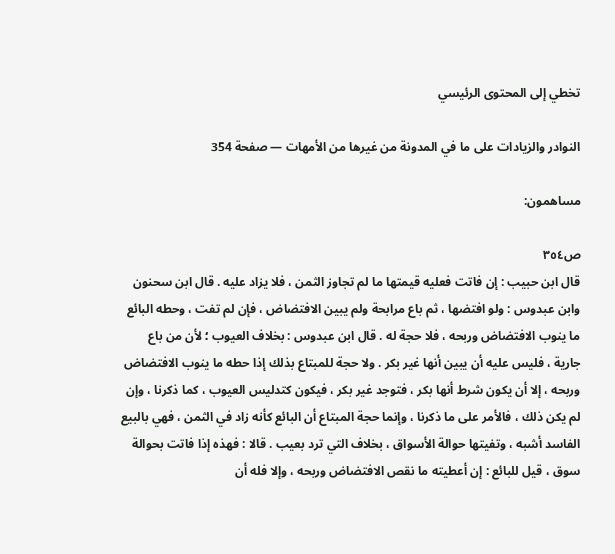تخطي إلى المحتوى الرئيسي

النوادر والزيادات على ما في المدونة من غيرها من الأمهات — صفحة 354

مساهمون:

ص٣٥٤
قال ابن حبيب : إن فاتت فعليه قيمتها ما لم تجاوز الثمن ، فلا يزاد عليه . قال ابن سحنون وابن عبدوس : ولو افتضها ، ثم باع مرابحة ولم يبين الافتضاض ، فإن لم تفت ، وحطه البائع ما ينوب الافتضاض وربحه ، فلا حجة له . قال ابن عبدوس : بخلاف العيوب ؛ لأن من باع جارية ، فليس عليه أن يبين أنها غير بكر . ولا حجة للمبتاع بذلك إذا حطه ما ينوب الافتضاض وربحه ، إلا أن يكون شرط أنها بكر ، فتوجد غير بكر ، فيكون كتدليس العيوب ، كما ذكرنا ، وإن لم يكن ذلك ، فالأمر على ما ذكرنا ، وإنما حجة المبتاع أن البائع كأنه زاد في الثمن ، فهي بالبيع الفاسد أشبه ، وتفيتها حوالة الأسواق ، بخلاف التي ترد بعيب . قالا : فهذه إذا فاتت بحوالة سوق ، قيل للبائع : إن أعطيته ما نقص الافتضاض وربحه ، وإلا فله أن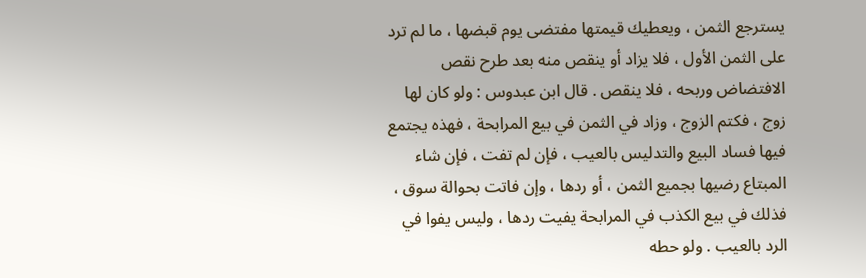يسترجع الثمن ، ويعطيك قيمتها مفتضى يوم قبضها ، ما لم ترد على الثمن الأول ، فلا يزاد أو ينقص منه بعد طرح نقص الافتضاض وربحه ، فلا ينقص . قال ابن عبدوس : ولو كان لها زوج ، فكتم الزوج ، وزاد في الثمن في بيع المرابحة ، فهذه يجتمع فيها فساد البيع والتدليس بالعيب ، فإن لم تفت ، فإن شاء المبتاع رضيها بجميع الثمن ، أو ردها ، وإن فاتت بحوالة سوق ، فذلك في بيع الكذب في المرابحة يفيت ردها ، وليس يفوا في الرد بالعيب . ولو حطه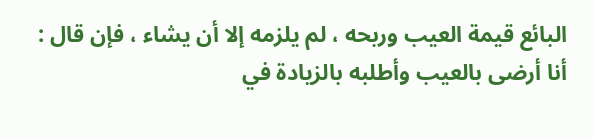البائع قيمة العيب وربحه ، لم يلزمه إلا أن يشاء ، فإن قال : أنا أرضى بالعيب وأطلبه بالزيادة في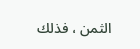الثمن ، فذلك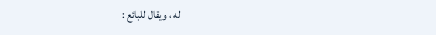له ، ويقال للبائع :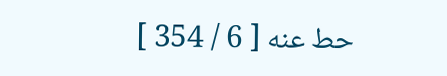حط عنه [ 6 / 354 ]